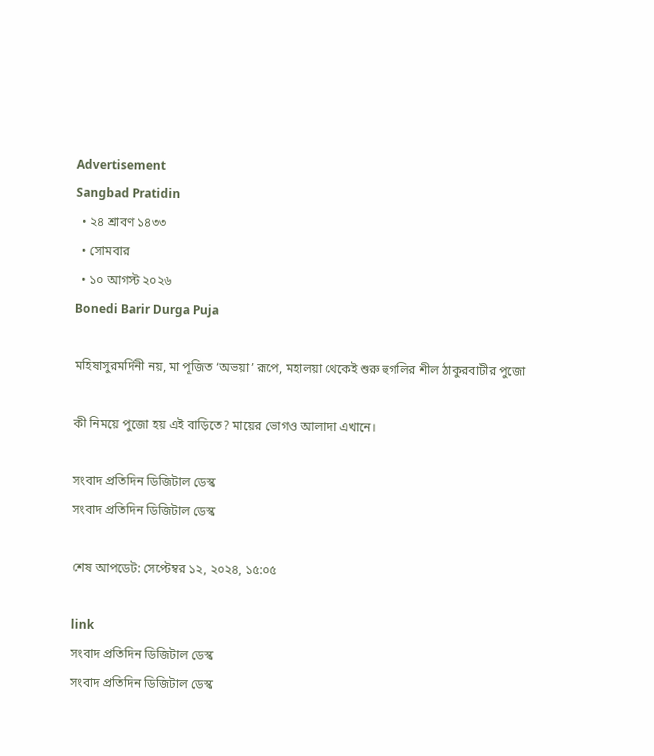Advertisement
Sangbad Pratidin
  • ২৪ শ্রাবণ ১৪৩৩
  • সোমবার
  • ১০ আগস্ট ২০২৬
Bonedi Barir Durga Puja

মহিষাসুরমর্দিনী নয়, মা পূজিত ‘অভয়া’ রূপে, মহালয়া থেকেই শুরু হুগলির শীল ঠাকুরবাটীর পুজো

কী নিময়ে পুজো হয় এই বাড়িতে? মায়ের ভোগও আলাদা এখানে।

সংবাদ প্রতিদিন ডিজিটাল ডেস্ক
সংবাদ প্রতিদিন ডিজিটাল ডেস্ক

শেষ আপডেট: সেপ্টেম্বর ১২, ২০২৪, ১৫:০৫

link
সংবাদ প্রতিদিন ডিজিটাল ডেস্ক
সংবাদ প্রতিদিন ডিজিটাল ডেস্ক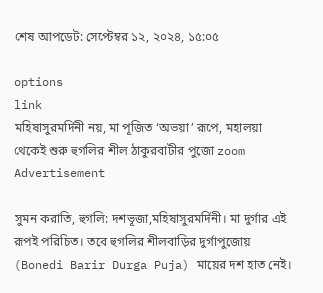শেষ আপডেট: সেপ্টেম্বর ১২, ২০২৪, ১৫:০৫

options
link
মহিষাসুরমর্দিনী নয়, মা পূজিত ‘অভয়া’ রূপে, মহালয়া থেকেই শুরু হুগলির শীল ঠাকুরবাটীর পুজো zoom
Advertisement

সুমন করাতি, হুগলি: দশভূজা,মহিষাসুরমর্দিনী। মা দুর্গার এই রূপই পরিচিত। তবে হুগলির শীলবাড়ির দুর্গাপুজোয় (Bonedi Barir Durga Puja) মায়ের দশ হাত নেই।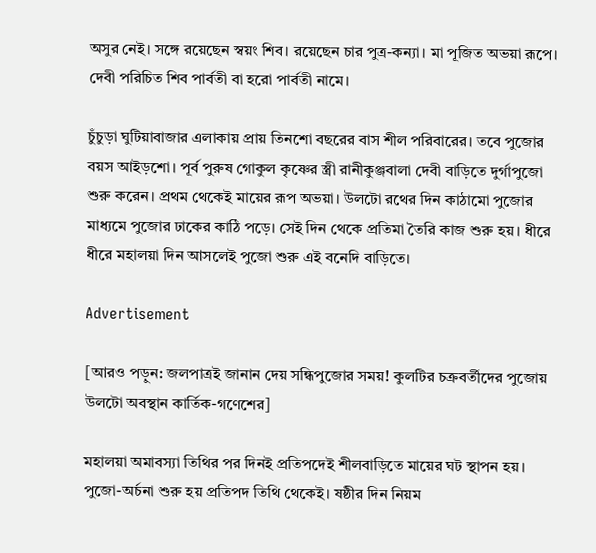অসুর নেই। সঙ্গে রয়েছেন স্বয়ং শিব। রয়েছেন চার পুত্র-কন্যা। মা পূজিত অভয়া রূপে। দেবী পরিচিত শিব পার্বতী বা হরো পার্বতী নামে।

চুঁচুড়া ঘুটিয়াবাজার এলাকায় প্রায় তিনশো বছরের বাস শীল পরিবারের। তবে পুজোর বয়স আইড়শো। পূর্ব পুরুষ গোকুল কৃষ্ণের স্ত্রী রানীকুঞ্জবালা দেবী বাড়িতে দুর্গাপুজো শুরু করেন। প্রথম থেকেই মায়ের রূপ অভয়া। উলটো রথের দিন কাঠামো পুজোর মাধ্যমে পুজোর ঢাকের কাঠি পড়ে। সেই দিন থেকে প্রতিমা তৈরি কাজ শুরু হয়। ধীরে ধীরে মহালয়া দিন আসলেই পুজো শুরু এই বনেদি বাড়িতে।

Advertisement

[আরও পড়ুন: জলপাত্রই জানান দেয় সন্ধিপুজোর সময়! কুলটির চক্রবর্তীদের পুজোয় উলটো অবস্থান কার্তিক-গণেশের]

মহালয়া অমাবস্যা তিথির পর দিনই প্রতিপদেই শীলবাড়িতে মায়ের ঘট স্থাপন হয়। পুজো-অর্চনা শুরু হয় প্রতিপদ তিথি থেকেই। ষষ্ঠীর দিন নিয়ম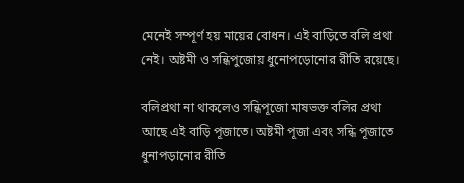মেনেই সম্পূর্ণ হয় মায়ের বোধন। এই বাড়িতে বলি প্রথা নেই। অষ্টমী ও সন্ধিপুজোয় ধুনোপড়োনোর রীতি রয়েছে।

বলিপ্রথা না থাকলেও সন্ধিপূজো মাষভক্ত বলির প্রথা আছে এই বাড়ি পূজাতে। অষ্টমী পূজা এবং সন্ধি পূজাতে ধুনাপড়ানোর রীতি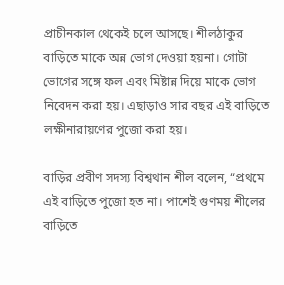প্রাচীনকাল থেকেই চলে আসছে। শীলঠাকুর বাড়িতে মাকে অন্ন ভোগ দেওয়া হয়না। গোটা ভোগের সঙ্গে ফল এবং মিষ্টান্ন দিয়ে মাকে ভোগ নিবেদন করা হয়। এছাড়াও সার বছর এই বাড়িতে লক্ষীনারায়ণের পুজো করা হয়।

বাড়ির প্রবীণ সদস্য বিশ্বথান শীল বলেন, “প্রথমে এই বাড়িতে পুজো হত না। পাশেই গুণময় শীলের বাড়িতে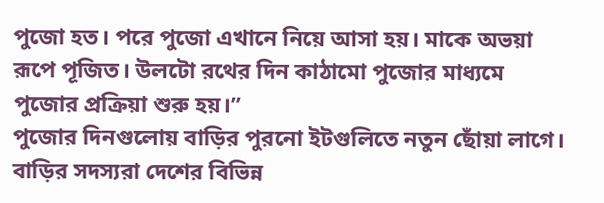পুজো হত। পরে পুজো এখানে নিয়ে আসা হয়। মাকে অভয়া রূপে পূজিত। উলটো রথের দিন কাঠামো পুজোর মাধ্যমে পুজোর প্রক্রিয়া শুরু হয়।”
পুজোর দিনগুলোয় বাড়ির পুরনো ইটগুলিতে নতুন ছোঁয়া লাগে। বাড়ির সদস্যরা দেশের বিভিন্ন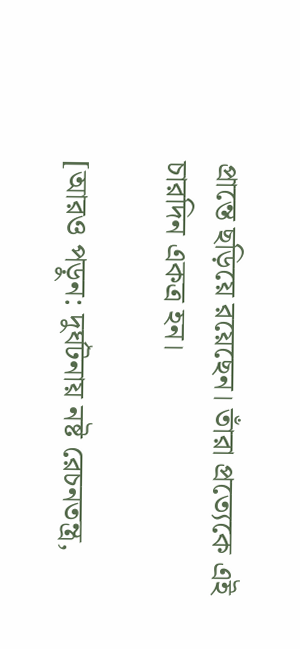প্রান্তে ছড়িয়ে রয়েছেন। তাঁরা প্রত্যেকে এই চারদিন একত্র হন।

[আরও পড়ুন: দুর্ঘটনায় নষ্ট রেচনতন্ত্র,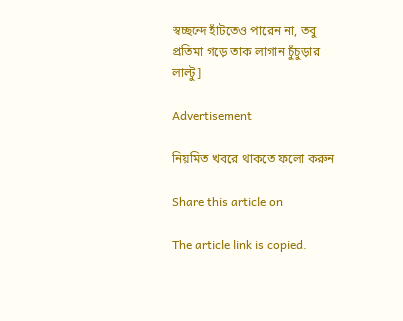স্বচ্ছন্দে হাঁটতেও পারেন না, তবু প্রতিমা গড়ে তাক লাগান চুঁচুড়ার লাল্টু]

Advertisement

নিয়মিত খবরে থাকতে ফলো করুন

Share this article on

The article link is copied.